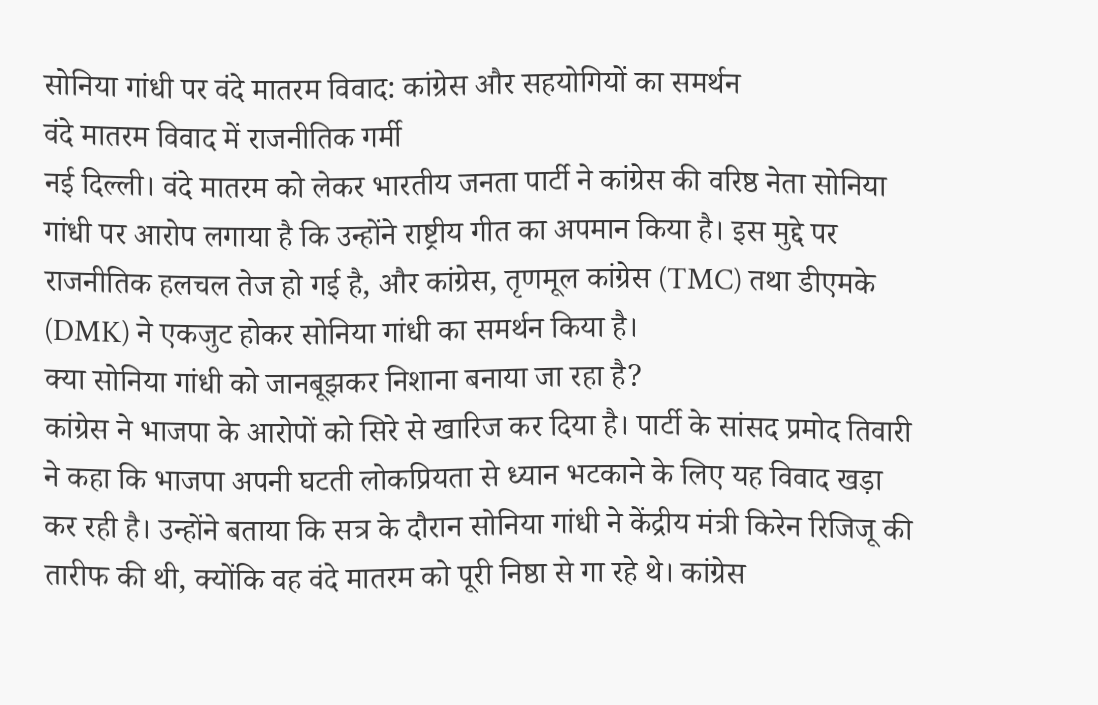सोनिया गांधी पर वंदे मातरम विवाद: कांग्रेस और सहयोगियों का समर्थन
वंदे मातरम विवाद में राजनीतिक गर्मी
नई दिल्ली। वंदे मातरम को लेकर भारतीय जनता पार्टी ने कांग्रेस की वरिष्ठ नेता सोनिया गांधी पर आरोप लगाया है कि उन्होंने राष्ट्रीय गीत का अपमान किया है। इस मुद्दे पर राजनीतिक हलचल तेज हो गई है, और कांग्रेस, तृणमूल कांग्रेस (TMC) तथा डीएमके (DMK) ने एकजुट होकर सोनिया गांधी का समर्थन किया है।
क्या सोनिया गांधी को जानबूझकर निशाना बनाया जा रहा है?
कांग्रेस ने भाजपा के आरोपों को सिरे से खारिज कर दिया है। पार्टी के सांसद प्रमोद तिवारी ने कहा कि भाजपा अपनी घटती लोकप्रियता से ध्यान भटकाने के लिए यह विवाद खड़ा कर रही है। उन्होंने बताया कि सत्र के दौरान सोनिया गांधी ने केंद्रीय मंत्री किरेन रिजिजू की तारीफ की थी, क्योंकि वह वंदे मातरम को पूरी निष्ठा से गा रहे थे। कांग्रेस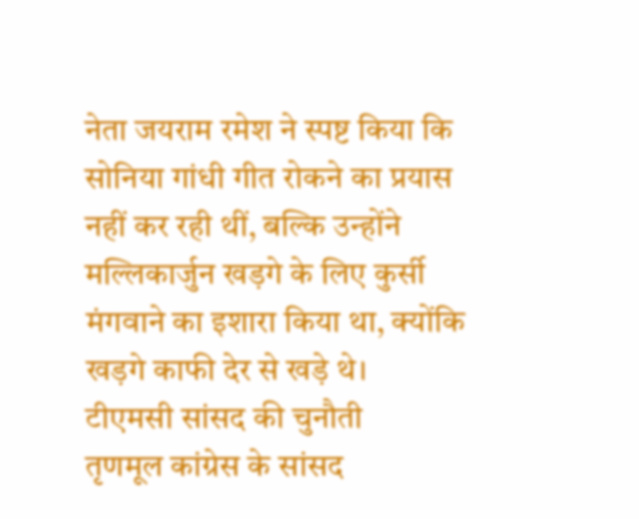नेता जयराम रमेश ने स्पष्ट किया कि सोनिया गांधी गीत रोकने का प्रयास नहीं कर रही थीं, बल्कि उन्होंने मल्लिकार्जुन खड़गे के लिए कुर्सी मंगवाने का इशारा किया था, क्योंकि खड़गे काफी देर से खड़े थे।
टीएमसी सांसद की चुनौती
तृणमूल कांग्रेस के सांसद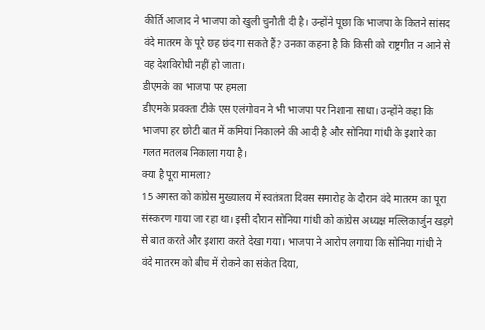कीर्ति आजाद ने भाजपा को खुली चुनौती दी है। उन्होंने पूछा कि भाजपा के कितने सांसद वंदे मातरम के पूरे छह छंद गा सकते हैं? उनका कहना है कि किसी को राष्ट्रगीत न आने से वह देशविरोधी नहीं हो जाता।
डीएमके का भाजपा पर हमला
डीएमके प्रवक्ता टीके एस एलंगोवन ने भी भाजपा पर निशाना साधा। उन्होंने कहा कि भाजपा हर छोटी बात में कमियां निकालने की आदी है और सोनिया गांधी के इशारे का गलत मतलब निकाला गया है।
क्या है पूरा मामला?
15 अगस्त को कांग्रेस मुख्यालय में स्वतंत्रता दिवस समारोह के दौरान वंदे मातरम का पूरा संस्करण गाया जा रहा था। इसी दौरान सोनिया गांधी को कांग्रेस अध्यक्ष मल्लिकार्जुन खड़गे से बात करते और इशारा करते देखा गया। भाजपा ने आरोप लगाया कि सोनिया गांधी ने वंदे मातरम को बीच में रोकने का संकेत दिया,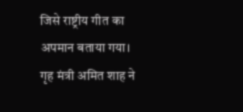जिसे राष्ट्रीय गीत का अपमान बताया गया। गृह मंत्री अमित शाह ने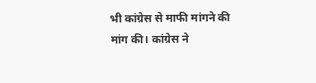भी कांग्रेस से माफी मांगने की मांग की। कांग्रेस ने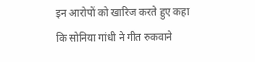इन आरोपों को खारिज करते हुए कहा कि सोनिया गांधी ने गीत रुकवाने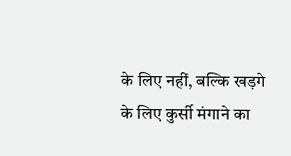के लिए नहीं, बल्कि खड़गे के लिए कुर्सी मंगाने का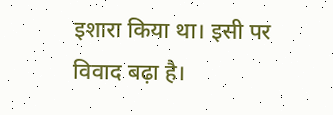इशारा किया था। इसी पर विवाद बढ़ा है।